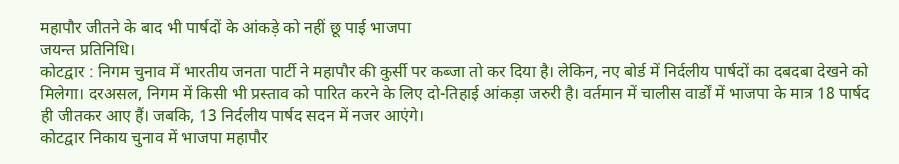महापौर जीतने के बाद भी पार्षदों के आंकड़े को नहीं छू पाई भाजपा
जयन्त प्रतिनिधि।
कोटद्वार : निगम चुनाव में भारतीय जनता पार्टी ने महापौर की कुर्सी पर कब्जा तो कर दिया है। लेकिन, नए बोर्ड में निर्दलीय पार्षदों का दबदबा देखने को मिलेगा। दरअसल, निगम में किसी भी प्रस्ताव को पारित करने के लिए दो-तिहाई आंकड़ा जरुरी है। वर्तमान में चालीस वार्डों में भाजपा के मात्र 18 पार्षद ही जीतकर आए हैं। जबकि, 13 निर्दलीय पार्षद सदन में नजर आएंगे।
कोटद्वार निकाय चुनाव में भाजपा महापौर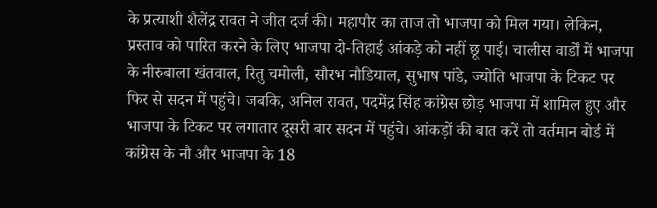के प्रत्याशी शैलेंद्र रावत ने जीत दर्ज की। महापौर का ताज तो भाजपा को मिल गया। लेकिन, प्रस्ताव को पारित करने के लिए भाजपा दो-तिहाई आंकड़े को नहीं छू पाई। चालीस वार्डों में भाजपा के नीरुबाला खंतवाल, रितु चमोली, सौरभ नौडियाल, सुभाष पांडे, ज्योति भाजपा के टिकट पर फिर से सदन में पहुंचे। जबकि, अनिल रावत, पदमेंद्र सिंह कांग्रेस छोड़ भाजपा में शामिल हुए और भाजपा के टिकट पर लगातार दूसरी बार सदन में पहुंचे। आंकड़ों की बात करें तो वर्तमान बोर्ड में कांग्रेस के नौ और भाजपा के 18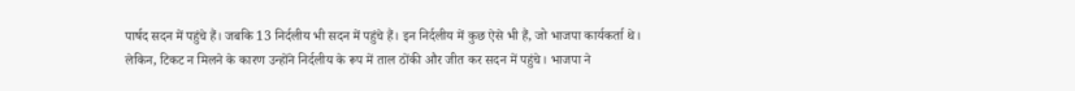पार्षद सदन में पहुंचे हैं। जबकि 13 निर्दलीय भी सदन में पहुंचे हैं। इन निर्दलीय में कुछ ऐसे भी हैं, जो भाजपा कार्यकर्ता थे। लेकिन, टिकट न मिलने के कारण उन्होंने निर्दलीय के रूप में ताल ठोंकी और जीत कर सदन में पहुंचे। भाजपा ने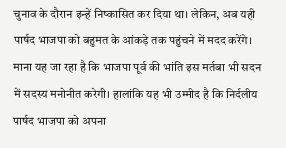चुनाव के दौरान इन्हें निष्कासित कर दिया था। लेकिन, अब यही पार्षद भाजपा को बहुमत के आंकड़े तक पहुंचने में मदद करेंगे। माना यह जा रहा है कि भाजपा पूर्व की भांति इस मर्तबा भी सदन में सदस्य मनोनीत करेगी। हालांकि यह भी उम्मीद है कि निर्दलीय पार्षद भाजपा को अपना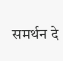समर्थन दे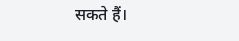सकते हैं।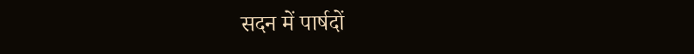सदन में पार्षदों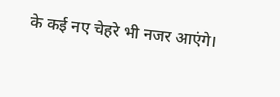के कई नए चेहरे भी नजर आएंगे।